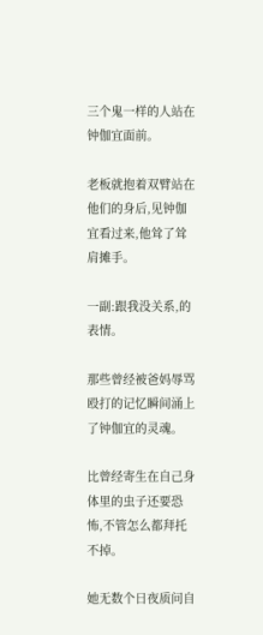三个鬼一样的人站在钟伽宜面前。

老板就抱着双臂站在他们的身后,见钟伽宜看过来,他耸了耸肩摊手。

一副:跟我没关系,的表情。

那些曾经被爸妈辱骂殴打的记忆瞬间涌上了钟伽宜的灵魂。

比曾经寄生在自己身体里的虫子还要恐怖,不管怎么都拜托不掉。

她无数个日夜质问自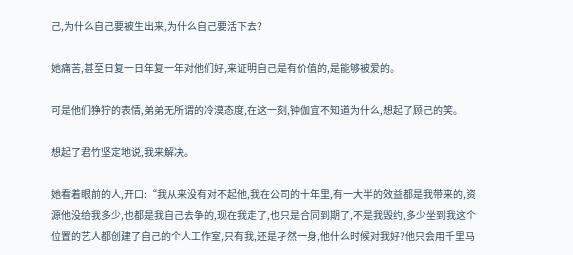己,为什么自己要被生出来,为什么自己要活下去?

她痛苦,甚至日复一日年复一年对他们好,来证明自己是有价值的,是能够被爱的。

可是他们狰狞的表情,弟弟无所谓的冷漠态度,在这一刻,钟伽宜不知道为什么,想起了顾己的笑。

想起了君竹坚定地说,我来解决。

她看着眼前的人,开口:“我从来没有对不起他,我在公司的十年里,有一大半的效益都是我带来的,资源他没给我多少,也都是我自己去争的,现在我走了,也只是合同到期了,不是我毁约,多少坐到我这个位置的艺人都创建了自己的个人工作室,只有我,还是孑然一身,他什么时候对我好?他只会用千里马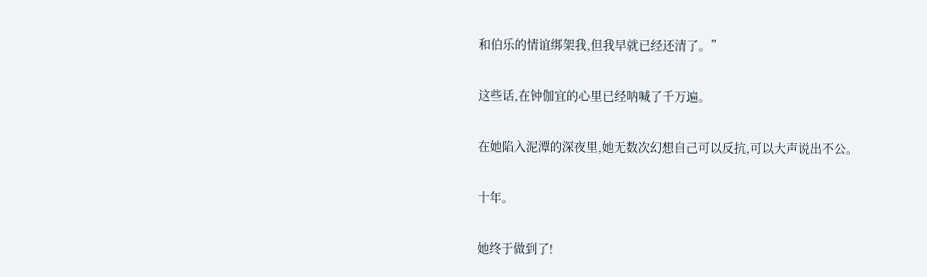和伯乐的情谊绑架我,但我早就已经还清了。”

这些话,在钟伽宜的心里已经呐喊了千万遍。

在她陷入泥潭的深夜里,她无数次幻想自己可以反抗,可以大声说出不公。

十年。

她终于做到了!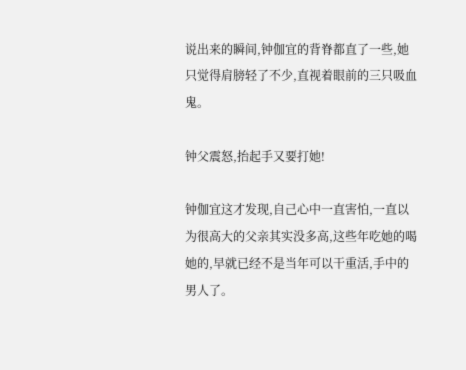说出来的瞬间,钟伽宜的背脊都直了一些,她只觉得肩膀轻了不少,直视着眼前的三只吸血鬼。

钟父震怒,抬起手又要打她!

钟伽宜这才发现,自己心中一直害怕,一直以为很高大的父亲其实没多高,这些年吃她的喝她的,早就已经不是当年可以干重活,手中的男人了。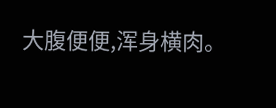大腹便便,浑身横肉。